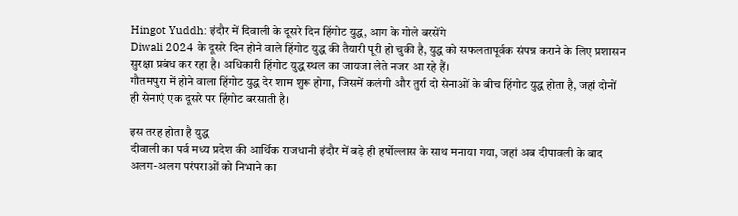Hingot Yuddh: इंदौर में दिवाली के दूसरे दिन हिंगोट युद्ध, आग के गोले बरसेंगे
Diwali 2024 के दूसरे दिन होने वाले हिंगोट युद्ध की तैयारी पूरी हो चुकी है, युद्ध को सफलतापूर्वक संपन्न कराने के लिए प्रशासन सुरक्षा प्रबंध कर रहा है। अधिकारी हिंगोट युद्ध स्थल का जायजा लेते नजर आ रहे हैं।
गौतमपुरा में होने वाला हिंगोट युद्ध देर शाम शुरू होगा, जिसमें कलंगी और तुर्रा दो सेनाओं के बीच हिंगोट युद्ध होता है, जहां दोनों ही सेनाएं एक दूसरे पर हिंगोट बरसाती है।

इस तरह होता है युद्ध
दीवाली का पर्व मध्य प्रदेश की आर्थिक राजधानी इंदौर में बड़े ही हर्षोल्लास के साथ मनाया गया, जहां अब दीपावली के बाद अलग-अलग परंपराओं को निभाने का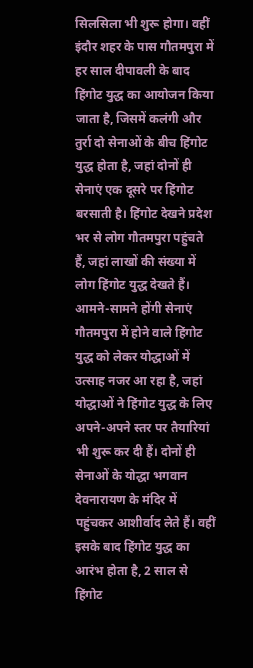सिलसिला भी शुरू होगा। वहीं इंदौर शहर के पास गौतमपुरा में हर साल दीपावली के बाद हिंगोट युद्ध का आयोजन किया जाता है, जिसमें कलंगी और तुर्रा दो सेनाओं के बीच हिंगोट युद्ध होता है, जहां दोनों ही सेनाएं एक दूसरे पर हिंगोट बरसाती है। हिंगोट देखने प्रदेश भर से लोग गौतमपुरा पहुंचते हैं, जहां लाखों की संख्या में लोग हिंगोट युद्ध देखते हैं।
आमने-सामने होंगी सेनाएं
गौतमपुरा में होने वाले हिंगोट युद्ध को लेकर योद्धाओं में उत्साह नजर आ रहा है, जहां योद्धाओं ने हिंगोट युद्ध के लिए अपने-अपने स्तर पर तैयारियां भी शुरू कर दी हैं। दोनों ही सेनाओं के योद्धा भगवान देवनारायण के मंदिर में पहुंचकर आशीर्वाद लेते हैं। वहीं इसके बाद हिंगोट युद्ध का आरंभ होता है, 2 साल से हिंगोट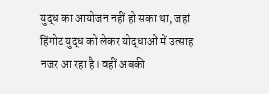युद्ध का आयोजन नहीं हो सका था, जहां हिंगोट युद्ध को लेकर योद्धाओं में उत्साह नजर आ रहा है। वहीं अबकी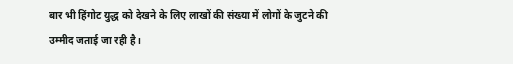बार भी हिंगोट युद्ध को देखने के लिए लाखों की संख्या में लोगों के जुटने की उम्मीद जताई जा रही है।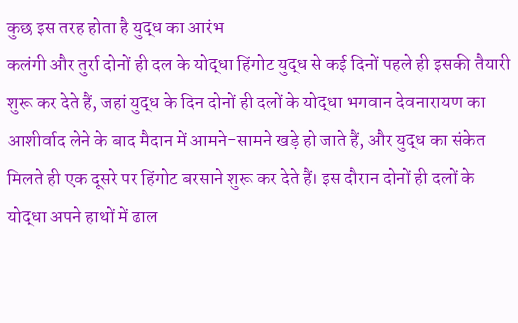कुछ इस तरह होता है युद्ध का आरंभ
कलंगी और तुर्रा दोनों ही दल के योद्धा हिंगोट युद्ध से कई दिनों पहले ही इसकी तैयारी शुरू कर देते हैं, जहां युद्ध के दिन दोनों ही दलों के योद्धा भगवान देवनारायण का आशीर्वाद लेने के बाद मैदान में आमने-सामने खड़े हो जाते हैं, और युद्ध का संकेत मिलते ही एक दूसरे पर हिंगोट बरसाने शुरू कर देते हैं। इस दौरान दोनों ही दलों के योद्धा अपने हाथों में ढाल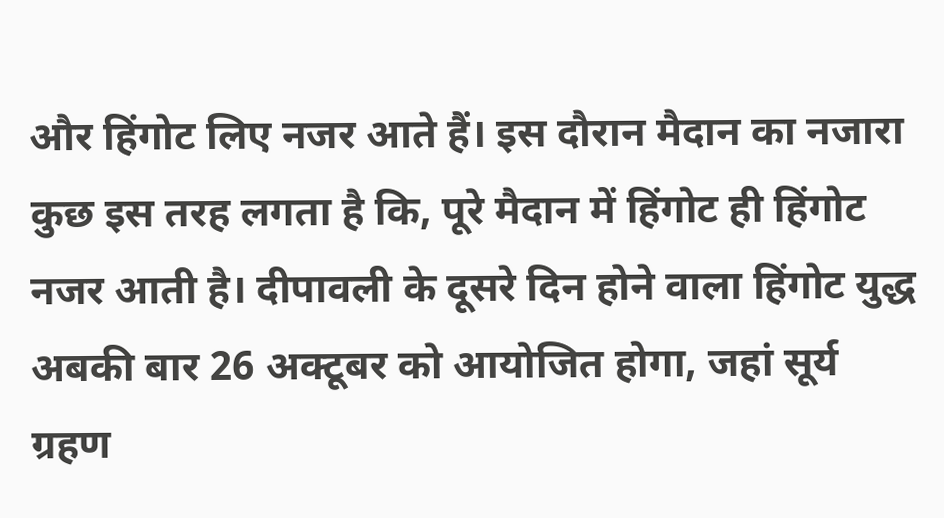और हिंगोट लिए नजर आते हैं। इस दौरान मैदान का नजारा कुछ इस तरह लगता है कि, पूरे मैदान में हिंगोट ही हिंगोट नजर आती है। दीपावली के दूसरे दिन होने वाला हिंगोट युद्ध अबकी बार 26 अक्टूबर को आयोजित होगा, जहां सूर्य ग्रहण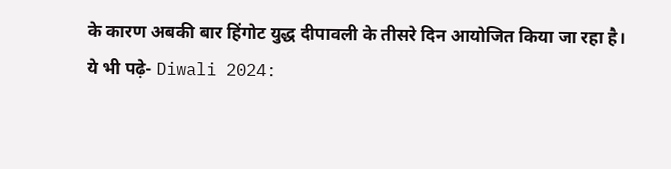के कारण अबकी बार हिंगोट युद्ध दीपावली के तीसरे दिन आयोजित किया जा रहा है।
ये भी पढ़े- Diwali 2024: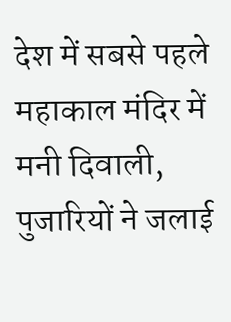देश में सबसे पहले महाकाल मंदिर में मनी दिवाली, पुजारियों ने जलाई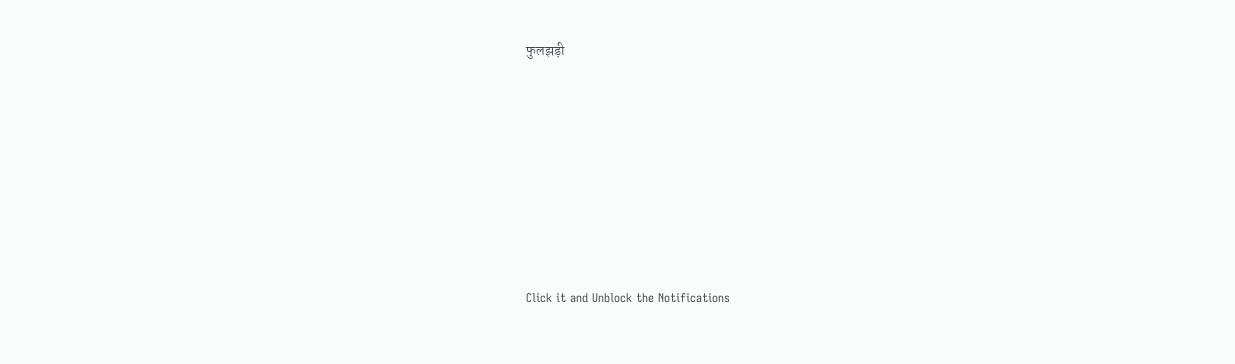फुलझड़ी












Click it and Unblock the Notifications